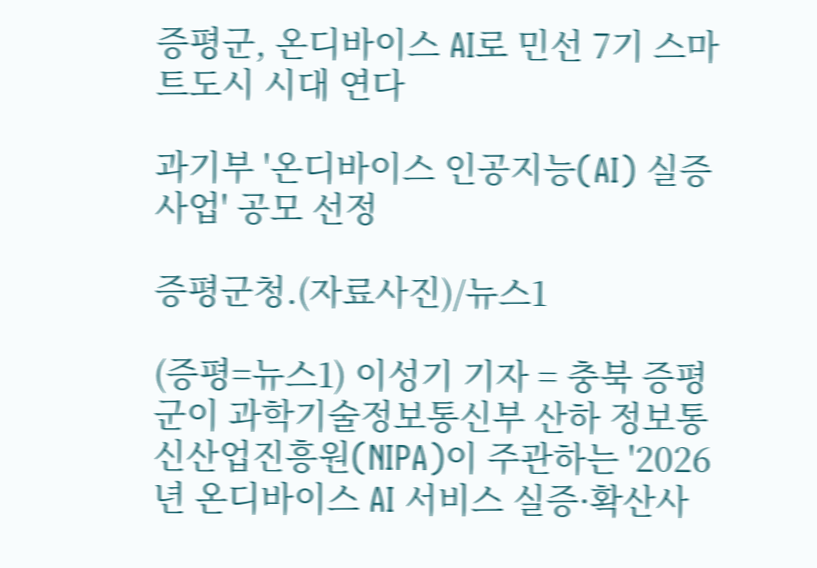증평군, 온디바이스 AI로 민선 7기 스마트도시 시대 연다

과기부 '온디바이스 인공지능(AI) 실증사업' 공모 선정

증평군청.(자료사진)/뉴스1

(증평=뉴스1) 이성기 기자 = 충북 증평군이 과학기술정보통신부 산하 정보통신산업진흥원(NIPA)이 주관하는 '2026년 온디바이스 AI 서비스 실증·확산사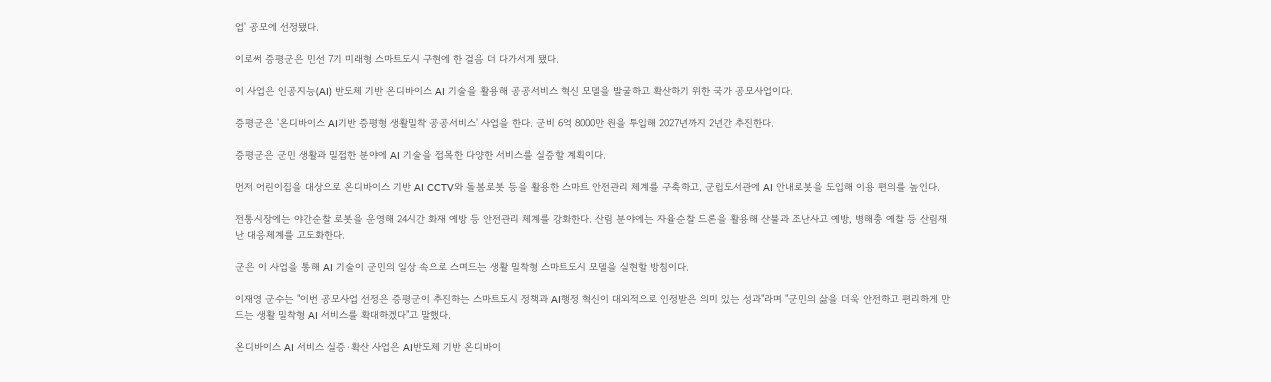업' 공모에 선정됐다.

이로써 증평군은 민선 7기 미래형 스마트도시 구현에 한 걸음 더 다가서게 됐다.

이 사업은 인공지능(AI) 반도체 기반 온디바이스 AI 기술을 활용해 공공서비스 혁신 모델을 발굴하고 확산하기 위한 국가 공모사업이다.

증평군은 '온디바이스 AI기반 증평형 생활밀착 공공서비스' 사업을 한다. 군비 6억 8000만 원을 투입해 2027년까지 2년간 추진한다.

증평군은 군민 생활과 밀접한 분야에 AI 기술을 접목한 다양한 서비스를 실증할 계획이다.

먼저 어린이집을 대상으로 온디바이스 기반 AI CCTV와 돌봄로봇 등을 활용한 스마트 안전관리 체계를 구축하고, 군립도서관에 AI 안내로봇을 도입해 이용 편의를 높인다.

전통시장에는 야간순찰 로봇을 운영해 24시간 화재 예방 등 안전관리 체계를 강화한다. 산림 분야에는 자율순찰 드론을 활용해 산불과 조난사고 예방, 병해충 예찰 등 산림재난 대응체계를 고도화한다.

군은 이 사업을 통해 AI 기술이 군민의 일상 속으로 스며드는 생활 밀착형 스마트도시 모델을 실현할 방침이다.

이재영 군수는 "이번 공모사업 선정은 증평군이 추진하는 스마트도시 정책과 AI행정 혁신이 대외적으로 인정받은 의미 있는 성과"라며 "군민의 삶을 더욱 안전하고 편리하게 만드는 생활 밀착형 AI 서비스를 확대하겠다"고 말했다.

온디바이스 AI 서비스 실증·확산 사업은 AI반도체 기반 온디바이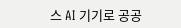스 AI 기기로 공공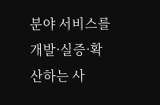분야 서비스를 개발·실증·확산하는 사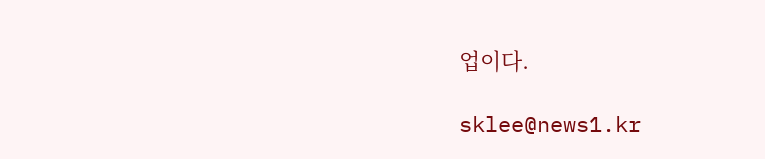업이다.

sklee@news1.kr